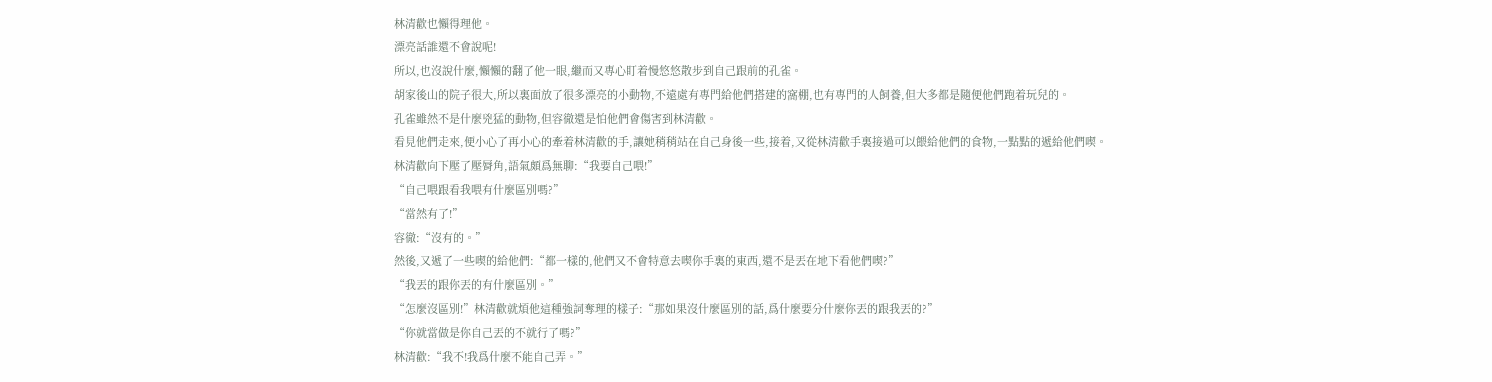林清歡也懶得理他。
漂亮話誰還不會說呢!
所以,也沒說什麼,懶懶的翻了他一眼,繼而又專心盯着慢悠悠散步到自己跟前的孔雀。
胡家後山的院子很大,所以裏面放了很多漂亮的小動物,不遠處有專門給他們搭建的窩棚,也有專門的人飼養,但大多都是隨便他們跑着玩兒的。
孔雀雖然不是什麼兇猛的動物,但容徹還是怕他們會傷害到林清歡。
看見他們走來,便小心了再小心的牽着林清歡的手,讓她稍稍站在自己身後一些,接着,又從林清歡手裏接過可以餵給他們的食物,一點點的遞給他們喫。
林清歡向下壓了壓脣角,語氣頗爲無聊:“我要自己喂!”
“自己喂跟看我喂有什麼區別嗎?”
“當然有了!”
容徹:“沒有的。”
然後,又遞了一些喫的給他們:“都一樣的,他們又不會特意去喫你手裏的東西,還不是丟在地下看他們喫?”
“我丟的跟你丟的有什麼區別。”
“怎麼沒區別!”林清歡就煩他這種強詞奪理的樣子:“那如果沒什麼區別的話,爲什麼要分什麼你丟的跟我丟的?”
“你就當做是你自己丟的不就行了嗎?”
林清歡:“我不!我爲什麼不能自己弄。”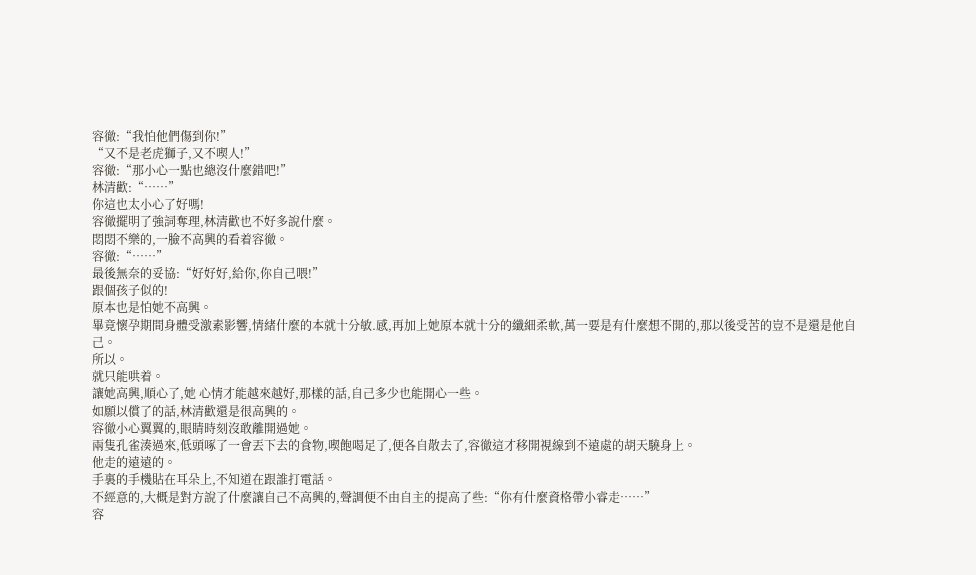容徹:“我怕他們傷到你!”
“又不是老虎獅子,又不喫人!”
容徹:“那小心一點也總沒什麼錯吧!”
林清歡:“……”
你這也太小心了好嗎!
容徹擺明了強詞奪理,林清歡也不好多說什麼。
悶悶不樂的,一臉不高興的看着容徹。
容徹:“……”
最後無奈的妥協:“好好好,給你,你自己喂!”
跟個孩子似的!
原本也是怕她不高興。
畢竟懷孕期間身體受激素影響,情緒什麼的本就十分敏.感,再加上她原本就十分的纖細柔軟,萬一要是有什麼想不開的,那以後受苦的豈不是還是他自己。
所以。
就只能哄着。
讓她高興,順心了,她 心情才能越來越好,那樣的話,自己多少也能開心一些。
如願以償了的話,林清歡還是很高興的。
容徹小心翼翼的,眼睛時刻沒敢離開過她。
兩隻孔雀湊過來,低頭啄了一會丟下去的食物,喫飽喝足了,便各自散去了,容徹這才移開視線到不遠處的胡天驍身上。
他走的遠遠的。
手裏的手機貼在耳朵上,不知道在跟誰打電話。
不經意的,大概是對方說了什麼讓自己不高興的,聲調便不由自主的提高了些:“你有什麼資格帶小睿走……”
容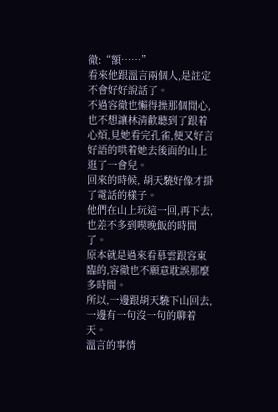徹:“額……”
看來他跟溫言兩個人,是註定不會好好說話了。
不過容徹也懶得操那個閒心,也不想讓林清歡聽到了跟着心煩,見她看完孔雀,便又好言好語的哄着她去後面的山上逛了一會兒。
回來的時候, 胡天驍好像才掛了電話的樣子。
他們在山上玩這一回,再下去,也差不多到喫晚飯的時間了。
原本就是過來看慕雲跟容東臨的,容徹也不願意耽誤那麼多時間。
所以,一邊跟胡天驍下山回去,一邊有一句沒一句的聊着天。
溫言的事情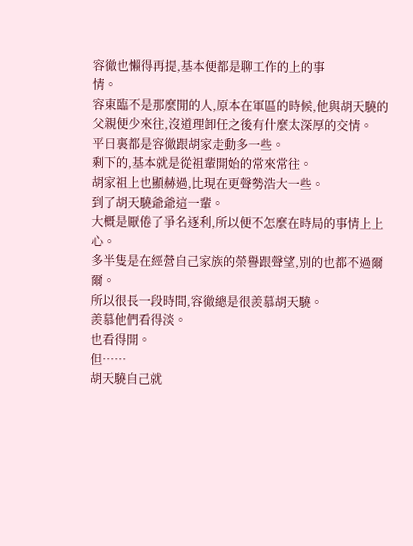容徹也懶得再提,基本便都是聊工作的上的事
情。
容東臨不是那麼閒的人,原本在軍區的時候,他與胡天驍的父親便少來往,沒道理卸任之後有什麼太深厚的交情。
平日裏都是容徹跟胡家走動多一些。
剩下的,基本就是從祖輩開始的常來常往。
胡家祖上也顯赫過,比現在更聲勢浩大一些。
到了胡天驍爺爺這一輩。
大概是厭倦了爭名逐利,所以便不怎麼在時局的事情上上心。
多半隻是在經營自己家族的榮譽跟聲望,別的也都不過爾爾。
所以很長一段時間,容徹總是很羨慕胡天驍。
羨慕他們看得淡。
也看得開。
但……
胡天驍自己就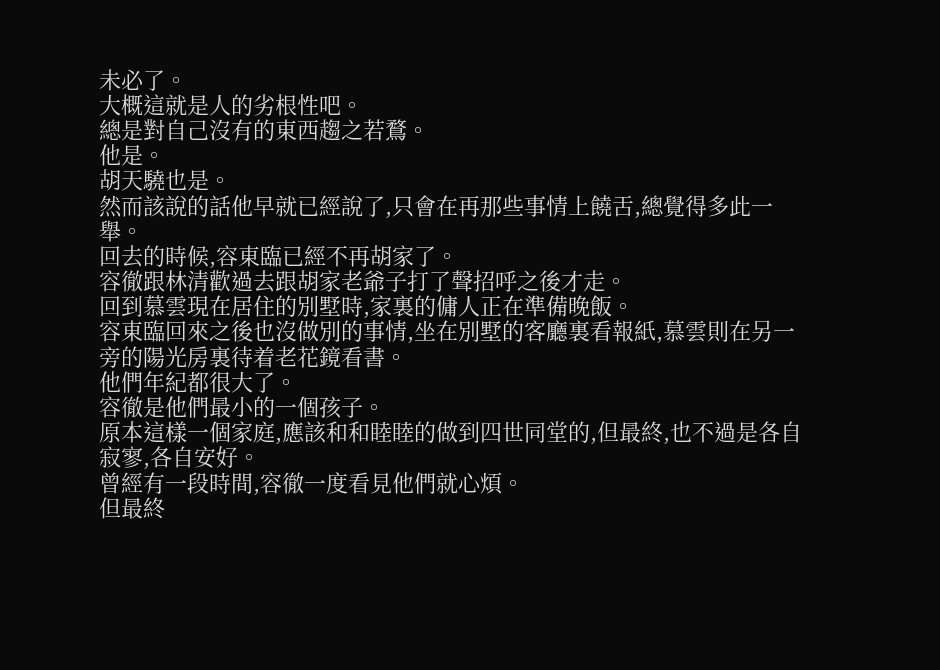未必了。
大概這就是人的劣根性吧。
總是對自己沒有的東西趨之若鶩。
他是。
胡天驍也是。
然而該說的話他早就已經說了,只會在再那些事情上饒舌,總覺得多此一舉。
回去的時候,容東臨已經不再胡家了。
容徹跟林清歡過去跟胡家老爺子打了聲招呼之後才走。
回到慕雲現在居住的別墅時,家裏的傭人正在準備晚飯。
容東臨回來之後也沒做別的事情,坐在別墅的客廳裏看報紙,慕雲則在另一旁的陽光房裏待着老花鏡看書。
他們年紀都很大了。
容徹是他們最小的一個孩子。
原本這樣一個家庭,應該和和睦睦的做到四世同堂的,但最終,也不過是各自寂寥,各自安好。
曾經有一段時間,容徹一度看見他們就心煩。
但最終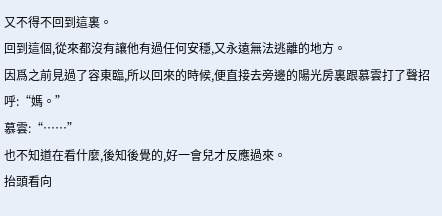又不得不回到這裏。
回到這個,從來都沒有讓他有過任何安穩,又永遠無法逃離的地方。
因爲之前見過了容東臨,所以回來的時候,便直接去旁邊的陽光房裏跟慕雲打了聲招呼:“媽。”
慕雲:“……”
也不知道在看什麼,後知後覺的,好一會兒才反應過來。
抬頭看向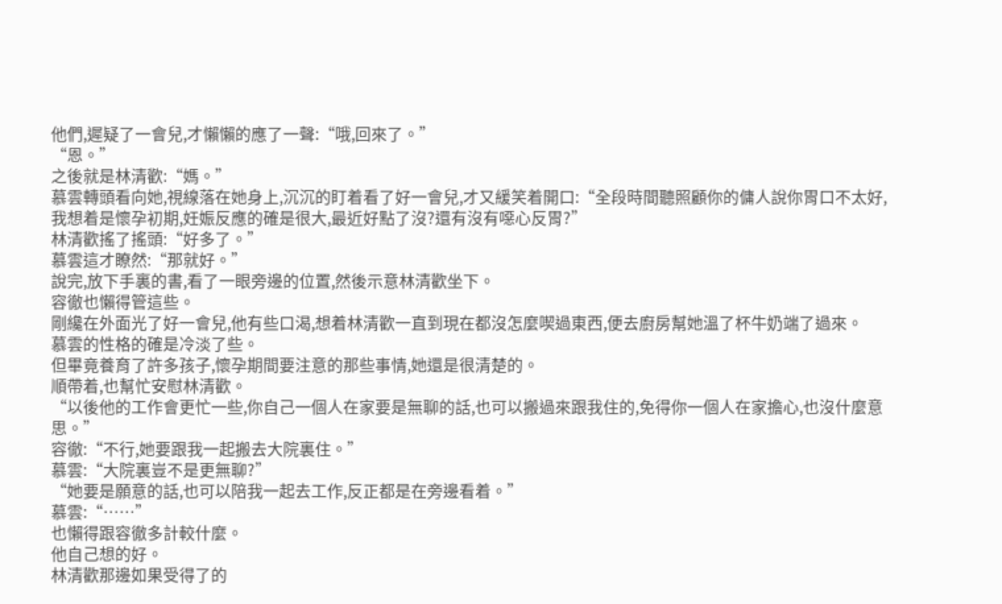他們,遲疑了一會兒,才懶懶的應了一聲:“哦,回來了。”
“恩。”
之後就是林清歡:“媽。”
慕雲轉頭看向她,視線落在她身上,沉沉的盯着看了好一會兒,才又緩笑着開口:“全段時間聽照顧你的傭人說你胃口不太好,我想着是懷孕初期,妊娠反應的確是很大,最近好點了沒?還有沒有噁心反胃?”
林清歡搖了搖頭:“好多了。”
慕雲這才瞭然:“那就好。”
說完,放下手裏的書,看了一眼旁邊的位置,然後示意林清歡坐下。
容徹也懶得管這些。
剛纔在外面光了好一會兒,他有些口渴,想着林清歡一直到現在都沒怎麼喫過東西,便去廚房幫她溫了杯牛奶端了過來。
慕雲的性格的確是冷淡了些。
但畢竟養育了許多孩子,懷孕期間要注意的那些事情,她還是很清楚的。
順帶着,也幫忙安慰林清歡。
“以後他的工作會更忙一些,你自己一個人在家要是無聊的話,也可以搬過來跟我住的,免得你一個人在家擔心,也沒什麼意思。”
容徹:“不行,她要跟我一起搬去大院裏住。”
慕雲:“大院裏豈不是更無聊?”
“她要是願意的話,也可以陪我一起去工作,反正都是在旁邊看着。”
慕雲:“……”
也懶得跟容徹多計較什麼。
他自己想的好。
林清歡那邊如果受得了的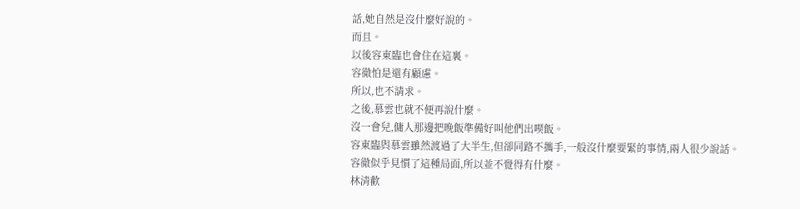話,她自然是沒什麼好說的。
而且。
以後容東臨也會住在這裏。
容徹怕是還有顧慮。
所以,也不請求。
之後,慕雲也就不便再說什麼。
沒一會兒,傭人那邊把晚飯準備好叫他們出喫飯。
容東臨與慕雲雖然渡過了大半生,但卻同路不攜手,一般沒什麼要緊的事情,兩人很少說話。
容徹似乎見慣了這種局面,所以並不覺得有什麼。
林清歡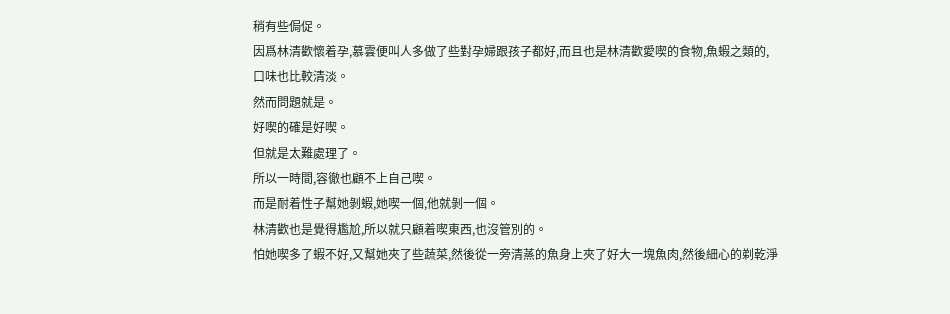稍有些侷促。
因爲林清歡懷着孕,慕雲便叫人多做了些對孕婦跟孩子都好,而且也是林清歡愛喫的食物,魚蝦之類的,口味也比較清淡。
然而問題就是。
好喫的確是好喫。
但就是太難處理了。
所以一時間,容徹也顧不上自己喫。
而是耐着性子幫她剝蝦,她喫一個,他就剝一個。
林清歡也是覺得尷尬,所以就只顧着喫東西,也沒管別的。
怕她喫多了蝦不好,又幫她夾了些蔬菜,然後從一旁清蒸的魚身上夾了好大一塊魚肉,然後細心的剃乾淨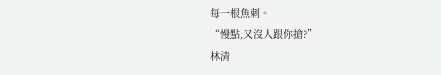每一根魚刺。
“慢點,又沒人跟你搶?”
林清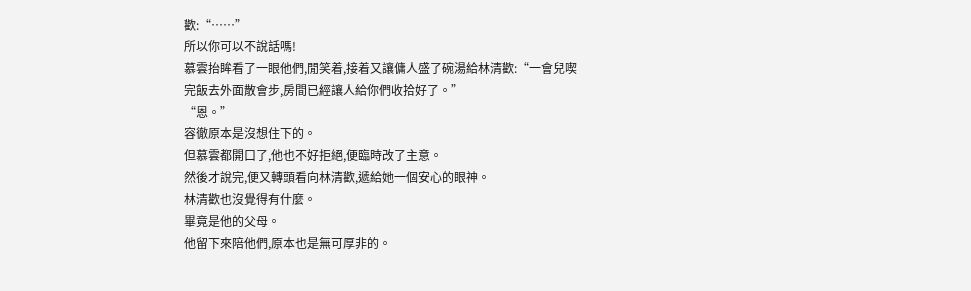歡:“……”
所以你可以不說話嗎!
慕雲抬眸看了一眼他們,閒笑着,接着又讓傭人盛了碗湯給林清歡:“一會兒喫完飯去外面散會步,房間已經讓人給你們收拾好了。”
“恩。”
容徹原本是沒想住下的。
但慕雲都開口了,他也不好拒絕,便臨時改了主意。
然後才說完,便又轉頭看向林清歡,遞給她一個安心的眼神。
林清歡也沒覺得有什麼。
畢竟是他的父母。
他留下來陪他們,原本也是無可厚非的。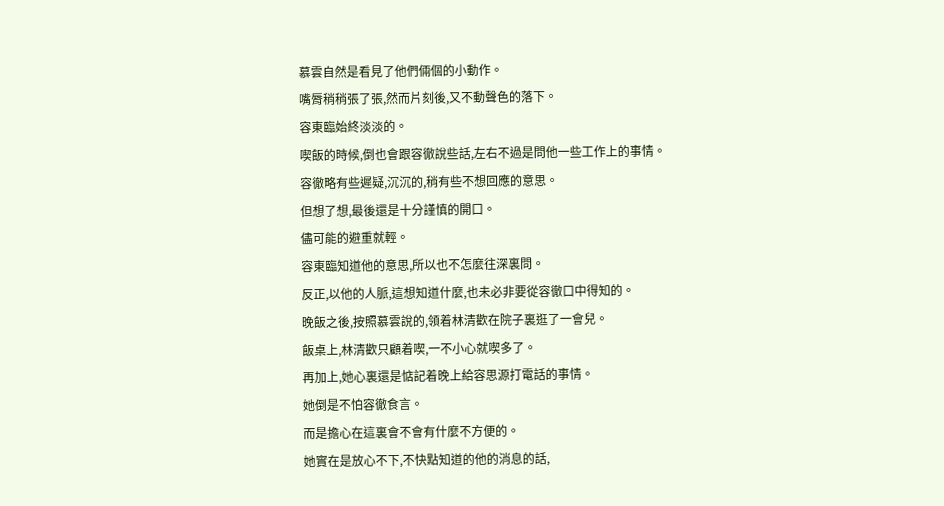慕雲自然是看見了他們倆個的小動作。
嘴脣稍稍張了張,然而片刻後,又不動聲色的落下。
容東臨始終淡淡的。
喫飯的時候,倒也會跟容徹說些話,左右不過是問他一些工作上的事情。
容徹略有些遲疑,沉沉的,稍有些不想回應的意思。
但想了想,最後還是十分謹慎的開口。
儘可能的避重就輕。
容東臨知道他的意思,所以也不怎麼往深裏問。
反正,以他的人脈,這想知道什麼,也未必非要從容徹口中得知的。
晚飯之後,按照慕雲說的,領着林清歡在院子裏逛了一會兒。
飯桌上,林清歡只顧着喫,一不小心就喫多了。
再加上,她心裏還是惦記着晚上給容思源打電話的事情。
她倒是不怕容徹食言。
而是擔心在這裏會不會有什麼不方便的。
她實在是放心不下,不快點知道的他的消息的話,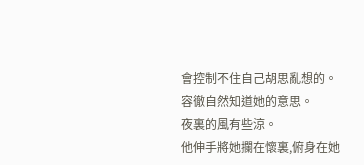會控制不住自己胡思亂想的。
容徹自然知道她的意思。
夜裏的風有些涼。
他伸手將她攔在懷裏,俯身在她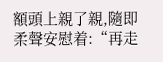額頭上親了親,隨即柔聲安慰着:“再走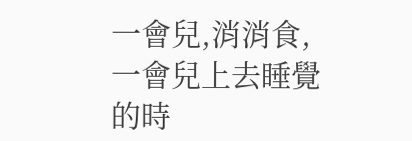一會兒,消消食,一會兒上去睡覺的時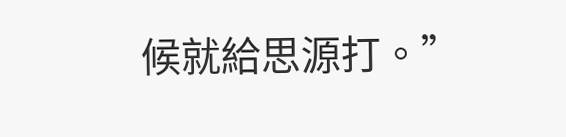候就給思源打。”